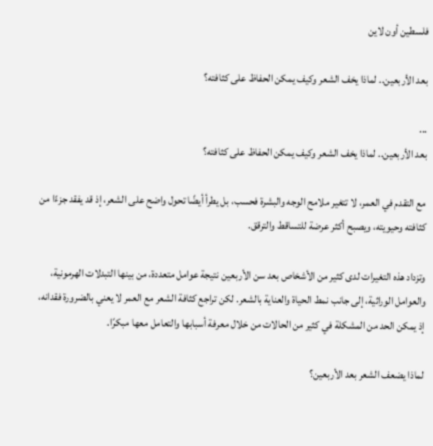فلسطين أون لاين

بعد الأربعين.. لماذا يخف الشعر وكيف يمكن الحفاظ على كثافته؟

...
بعد الأربعين.. لماذا يخف الشعر وكيف يمكن الحفاظ على كثافته؟

مع التقدم في العمر، لا تتغير ملامح الوجه والبشرة فحسب، بل يطرأ أيضًا تحول واضح على الشعر، إذ قد يفقد جزءًا من كثافته وحيويته، ويصبح أكثر عرضة للتساقط والترقق.

وتزداد هذه التغيرات لدى كثير من الأشخاص بعد سن الأربعين نتيجة عوامل متعددة، من بينها التبدلات الهرمونية، والعوامل الوراثية، إلى جانب نمط الحياة والعناية بالشعر. لكن تراجع كثافة الشعر مع العمر لا يعني بالضرورة فقدانه، إذ يمكن الحد من المشكلة في كثير من الحالات من خلال معرفة أسبابها والتعامل معها مبكرًا.

لماذا يضعف الشعر بعد الأربعين؟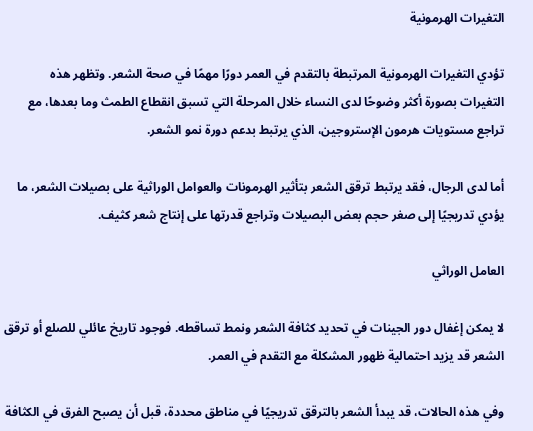التغيرات الهرمونية

تؤدي التغيرات الهرمونية المرتبطة بالتقدم في العمر دورًا مهمًا في صحة الشعر. وتظهر هذه التغيرات بصورة أكثر وضوحًا لدى النساء خلال المرحلة التي تسبق انقطاع الطمث وما بعدها، مع تراجع مستويات هرمون الإستروجين، الذي يرتبط بدعم دورة نمو الشعر.

أما لدى الرجال، فقد يرتبط ترقق الشعر بتأثير الهرمونات والعوامل الوراثية على بصيلات الشعر، ما يؤدي تدريجيًا إلى صغر حجم بعض البصيلات وتراجع قدرتها على إنتاج شعر كثيف.

العامل الوراثي

لا يمكن إغفال دور الجينات في تحديد كثافة الشعر ونمط تساقطه. فوجود تاريخ عائلي للصلع أو ترقق الشعر قد يزيد احتمالية ظهور المشكلة مع التقدم في العمر.

وفي هذه الحالات، قد يبدأ الشعر بالترقق تدريجيًا في مناطق محددة، قبل أن يصبح الفرق في الكثافة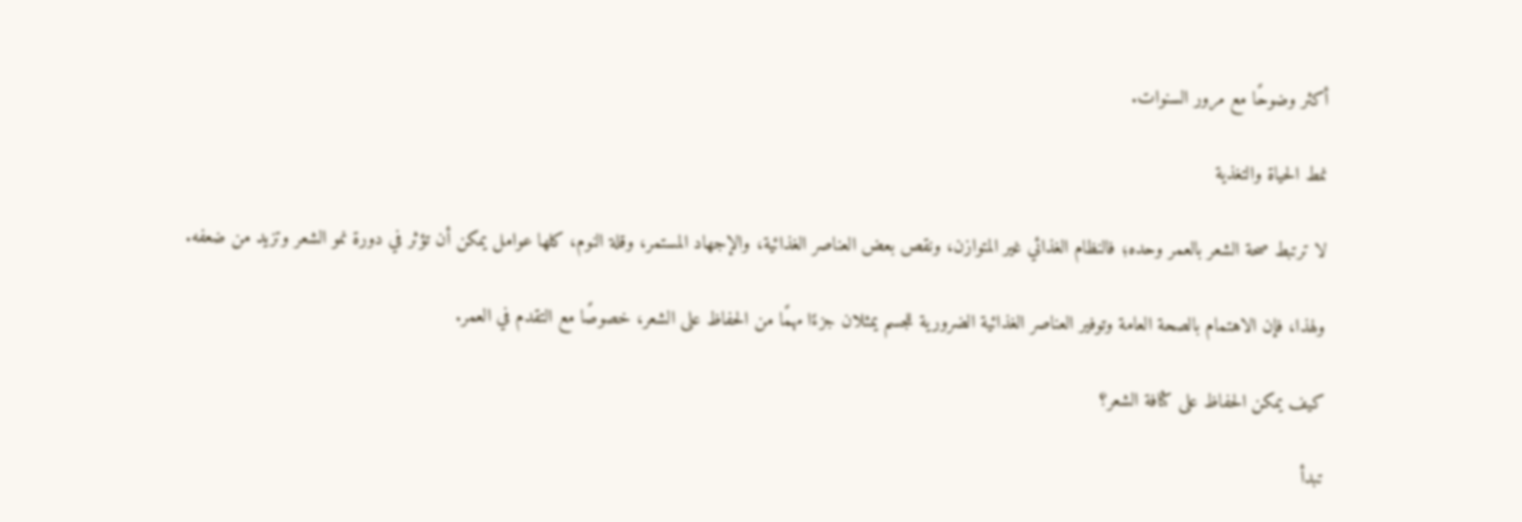أكثر وضوحًا مع مرور السنوات.

نمط الحياة والتغذية

لا ترتبط صحة الشعر بالعمر وحده؛ فالنظام الغذائي غير المتوازن، ونقص بعض العناصر الغذائية، والإجهاد المستمر، وقلة النوم، كلها عوامل يمكن أن تؤثر في دورة نمو الشعر وتزيد من ضعفه.

ولهذا، فإن الاهتمام بالصحة العامة وتوفير العناصر الغذائية الضرورية للجسم يمثلان جزءًا مهمًا من الحفاظ على الشعر، خصوصًا مع التقدم في العمر.

كيف يمكن الحفاظ على كثافة الشعر؟

تبدأ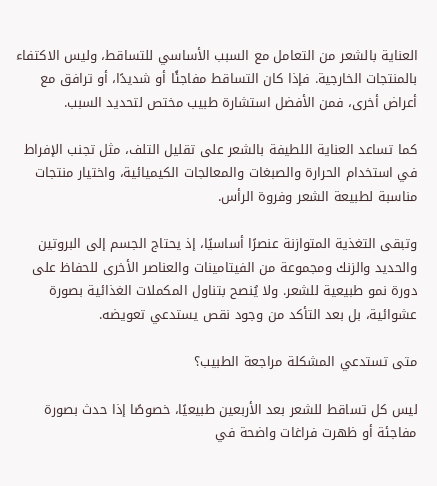العناية بالشعر من التعامل مع السبب الأساسي للتساقط، وليس الاكتفاء بالمنتجات الخارجية. فإذا كان التساقط مفاجئًا أو شديدًا، أو ترافق مع أعراض أخرى، فمن الأفضل استشارة طبيب مختص لتحديد السبب.

كما تساعد العناية اللطيفة بالشعر على تقليل التلف، مثل تجنب الإفراط في استخدام الحرارة والصبغات والمعالجات الكيميائية، واختيار منتجات مناسبة لطبيعة الشعر وفروة الرأس.

وتبقى التغذية المتوازنة عنصرًا أساسيًا، إذ يحتاج الجسم إلى البروتين والحديد والزنك ومجموعة من الفيتامينات والعناصر الأخرى للحفاظ على دورة نمو طبيعية للشعر. ولا يُنصح بتناول المكملات الغذائية بصورة عشوائية، بل بعد التأكد من وجود نقص يستدعي تعويضه.

متى تستدعي المشكلة مراجعة الطبيب؟

ليس كل تساقط للشعر بعد الأربعين طبيعيًا، خصوصًا إذا حدث بصورة مفاجئة أو ظهرت فراغات واضحة في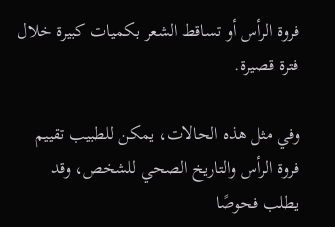فروة الرأس أو تساقط الشعر بكميات كبيرة خلال فترة قصيرة.

وفي مثل هذه الحالات، يمكن للطبيب تقييم فروة الرأس والتاريخ الصحي للشخص، وقد يطلب فحوصًا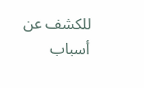للكشف عن أسباب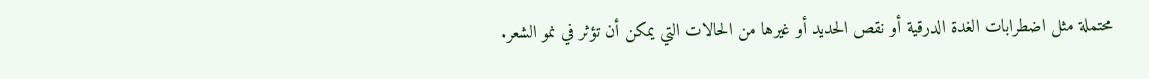محتملة مثل اضطرابات الغدة الدرقية أو نقص الحديد أو غيرها من الحالات التي يمكن أن تؤثر في نمو الشعر.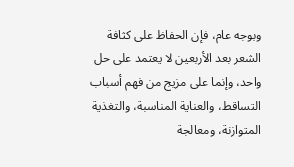وبوجه عام، فإن الحفاظ على كثافة الشعر بعد الأربعين لا يعتمد على حل واحد، وإنما على مزيج من فهم أسباب التساقط، والعناية المناسبة، والتغذية المتوازنة، ومعالجة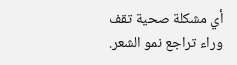أي مشكلة صحية تقف وراء تراجع نمو الشعر.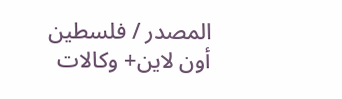المصدر / فلسطين أون لاين+ وكالات